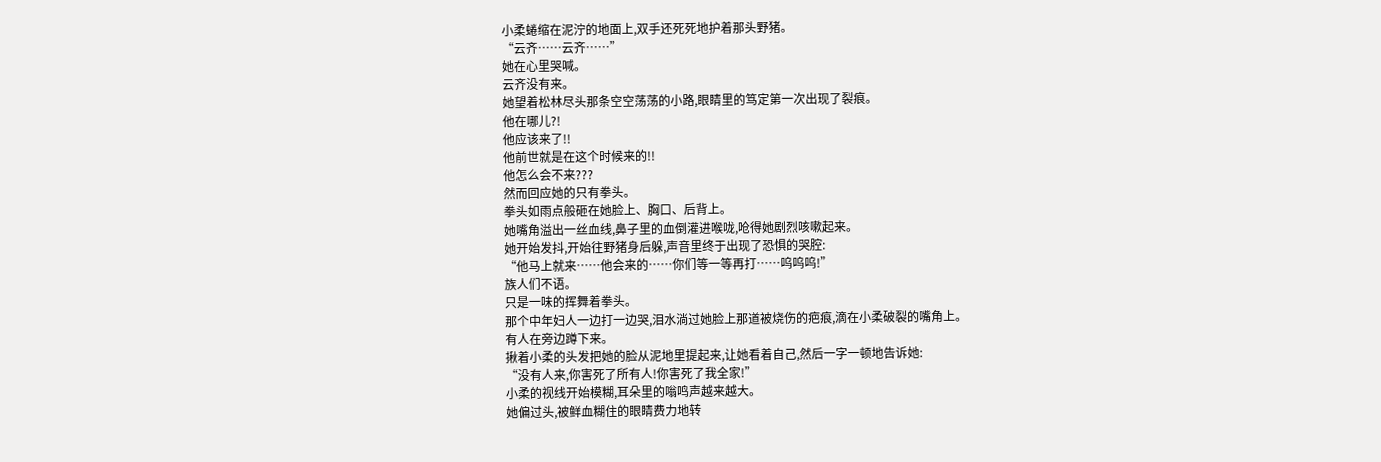小柔蜷缩在泥泞的地面上,双手还死死地护着那头野猪。
“云齐……云齐……”
她在心里哭喊。
云齐没有来。
她望着松林尽头那条空空荡荡的小路,眼睛里的笃定第一次出现了裂痕。
他在哪儿?!
他应该来了!!
他前世就是在这个时候来的!!
他怎么会不来???
然而回应她的只有拳头。
拳头如雨点般砸在她脸上、胸口、后背上。
她嘴角溢出一丝血线,鼻子里的血倒灌进喉咙,呛得她剧烈咳嗽起来。
她开始发抖,开始往野猪身后躲,声音里终于出现了恐惧的哭腔:
“他马上就来……他会来的……你们等一等再打……呜呜呜!”
族人们不语。
只是一味的挥舞着拳头。
那个中年妇人一边打一边哭,泪水淌过她脸上那道被烧伤的疤痕,滴在小柔破裂的嘴角上。
有人在旁边蹲下来。
揪着小柔的头发把她的脸从泥地里提起来,让她看着自己,然后一字一顿地告诉她:
“没有人来,你害死了所有人!你害死了我全家!”
小柔的视线开始模糊,耳朵里的嗡鸣声越来越大。
她偏过头,被鲜血糊住的眼睛费力地转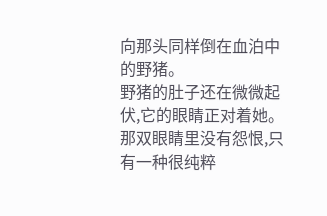向那头同样倒在血泊中的野猪。
野猪的肚子还在微微起伏,它的眼睛正对着她。
那双眼睛里没有怨恨,只有一种很纯粹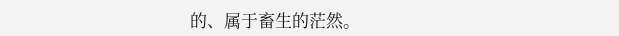的、属于畜生的茫然。